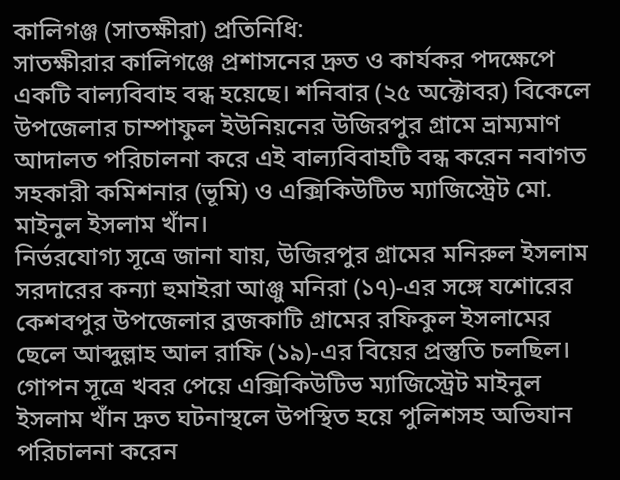কালিগঞ্জ (সাতক্ষীরা) প্রতিনিধি:
সাতক্ষীরার কালিগঞ্জে প্রশাসনের দ্রুত ও কার্যকর পদক্ষেপে একটি বাল্যবিবাহ বন্ধ হয়েছে। শনিবার (২৫ অক্টোবর) বিকেলে উপজেলার চাম্পাফুল ইউনিয়নের উজিরপুর গ্রামে ভ্রাম্যমাণ আদালত পরিচালনা করে এই বাল্যবিবাহটি বন্ধ করেন নবাগত সহকারী কমিশনার (ভূমি) ও এক্সিকিউটিভ ম্যাজিস্ট্রেট মো. মাইনুল ইসলাম খাঁন।
নির্ভরযোগ্য সূত্রে জানা যায়, উজিরপুর গ্রামের মনিরুল ইসলাম সরদারের কন্যা হুমাইরা আঞ্জু মনিরা (১৭)-এর সঙ্গে যশোরের কেশবপুর উপজেলার ব্রজকাটি গ্রামের রফিকুল ইসলামের ছেলে আব্দুল্লাহ আল রাফি (১৯)-এর বিয়ের প্রস্তুতি চলছিল।
গোপন সূত্রে খবর পেয়ে এক্সিকিউটিভ ম্যাজিস্ট্রেট মাইনুল ইসলাম খাঁন দ্রুত ঘটনাস্থলে উপস্থিত হয়ে পুলিশসহ অভিযান পরিচালনা করেন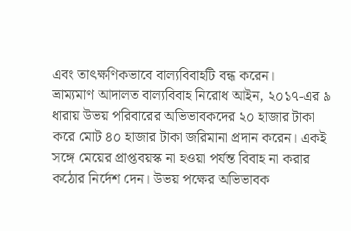এবং তাৎক্ষণিকভাবে বাল্যবিবাহটি বন্ধ করেন।
ভ্রাম্যমাণ আদালত বাল্যবিবাহ নিরোধ আইন, ২০১৭-এর ৯ ধারায় উভয় পরিবারের অভিভাবকদের ২০ হাজার টাকা করে মোট ৪০ হাজার টাকা জরিমানা প্রদান করেন। একই সঙ্গে মেয়ের প্রাপ্তবয়স্ক না হওয়া পর্যন্ত বিবাহ না করার কঠোর নির্দেশ দেন। উভয় পক্ষের অভিভাবক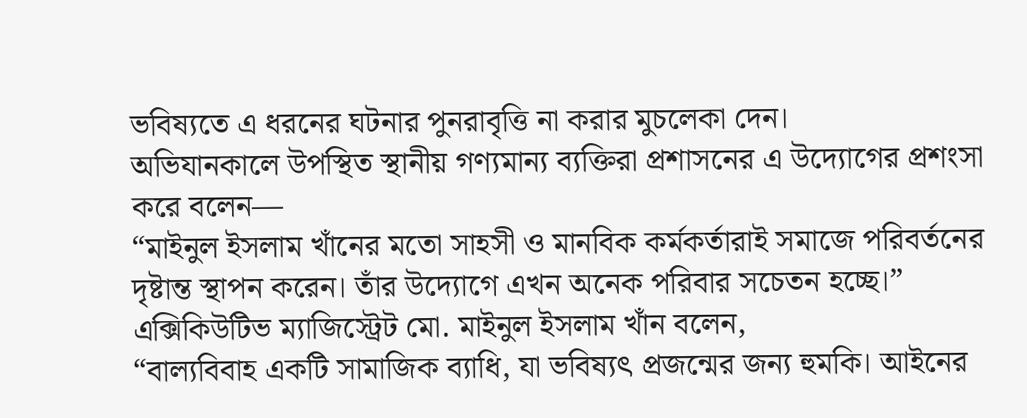ভবিষ্যতে এ ধরনের ঘটনার পুনরাবৃত্তি না করার মুচলেকা দেন।
অভিযানকালে উপস্থিত স্থানীয় গণ্যমান্য ব্যক্তিরা প্রশাসনের এ উদ্যোগের প্রশংসা করে বলেন—
“মাইনুল ইসলাম খাঁনের মতো সাহসী ও মানবিক কর্মকর্তারাই সমাজে পরিবর্তনের দৃষ্টান্ত স্থাপন করেন। তাঁর উদ্যোগে এখন অনেক পরিবার সচেতন হচ্ছে।”
এক্সিকিউটিভ ম্যাজিস্ট্রেট মো. মাইনুল ইসলাম খাঁন বলেন,
“বাল্যবিবাহ একটি সামাজিক ব্যাধি, যা ভবিষ্যৎ প্রজন্মের জন্য হুমকি। আইনের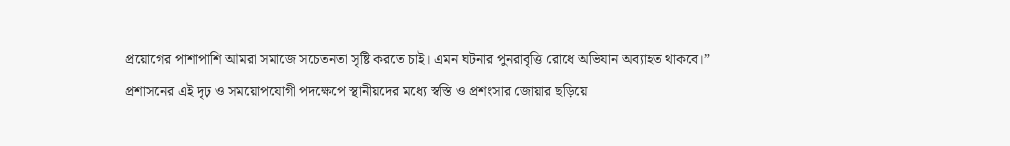প্রয়োগের পাশাপাশি আমরা সমাজে সচেতনতা সৃষ্টি করতে চাই। এমন ঘটনার পুনরাবৃত্তি রোধে অভিযান অব্যাহত থাকবে।”
প্রশাসনের এই দৃঢ় ও সময়োপযোগী পদক্ষেপে স্থানীয়দের মধ্যে স্বস্তি ও প্রশংসার জোয়ার ছড়িয়ে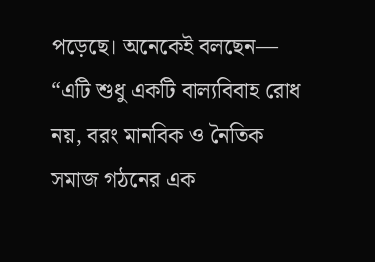পড়েছে। অনেকেই বলছেন—
“এটি শুধু একটি বাল্যবিবাহ রোধ নয়, বরং মানবিক ও নৈতিক সমাজ গঠনের এক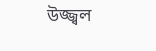উজ্জ্বল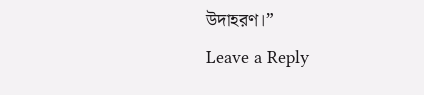উদাহরণ।”
Leave a Reply